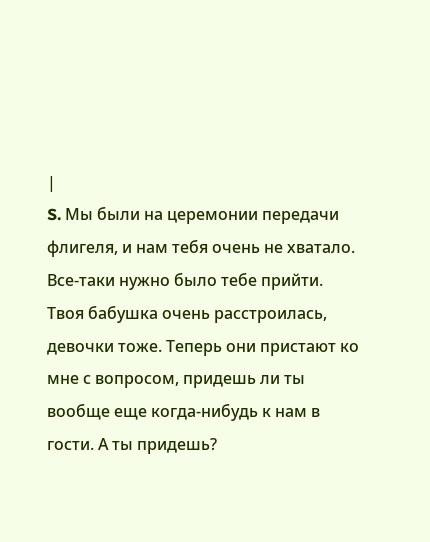|
S. Мы были на церемонии передачи флигеля, и нам тебя очень не хватало. Все-таки нужно было тебе прийти. Твоя бабушка очень расстроилась, девочки тоже. Теперь они пристают ко мне с вопросом, придешь ли ты вообще еще когда-нибудь к нам в гости. А ты придешь?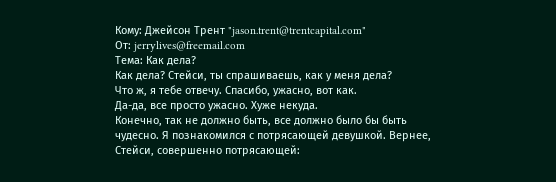Кому: Джейсон Трент "jason.trent@trentcapital.com"
От: jerrylives@freemail.com
Тема: Как дела?
Как дела? Стейси, ты спрашиваешь, как у меня дела?
Что ж, я тебе отвечу. Спасибо, ужасно, вот как.
Да-да, все просто ужасно. Хуже некуда.
Конечно, так не должно быть, все должно было бы быть чудесно. Я познакомился с потрясающей девушкой. Вернее, Стейси, совершенно потрясающей: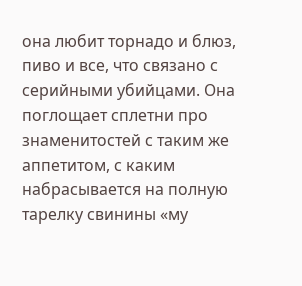она любит торнадо и блюз, пиво и все, что связано с серийными убийцами. Она поглощает сплетни про знаменитостей с таким же аппетитом, с каким набрасывается на полную тарелку свинины «му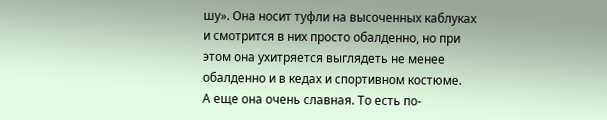шу». Она носит туфли на высоченных каблуках и смотрится в них просто обалденно, но при этом она ухитряется выглядеть не менее обалденно и в кедах и спортивном костюме.
А еще она очень славная. То есть по-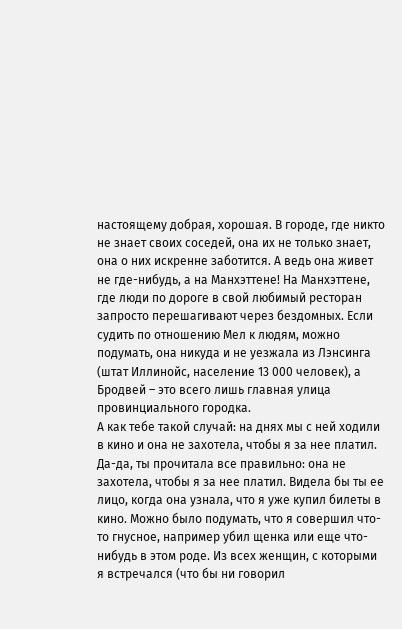настоящему добрая, хорошая. В городе, где никто не знает своих соседей, она их не только знает, она о них искренне заботится. А ведь она живет не где-нибудь, а на Манхэттене! На Манхэттене, где люди по дороге в свой любимый ресторан запросто перешагивают через бездомных. Если судить по отношению Мел к людям, можно подумать, она никуда и не уезжала из Лэнсинга (штат Иллинойс, население 13 000 человек), а Бродвей – это всего лишь главная улица провинциального городка.
А как тебе такой случай: на днях мы с ней ходили в кино и она не захотела, чтобы я за нее платил. Да-да, ты прочитала все правильно: она не захотела, чтобы я за нее платил. Видела бы ты ее лицо, когда она узнала, что я уже купил билеты в кино. Можно было подумать, что я совершил что-то гнусное, например убил щенка или еще что-нибудь в этом роде. Из всех женщин, с которыми я встречался (что бы ни говорил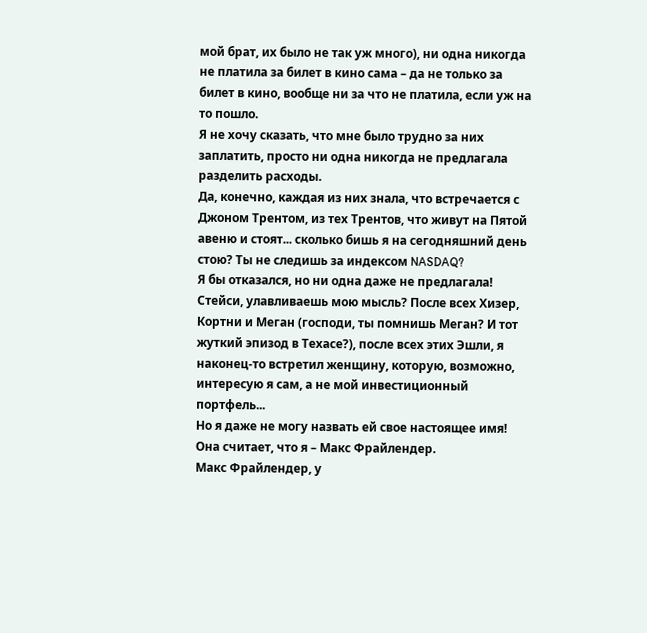мой брат, их было не так уж много), ни одна никогда не платила за билет в кино сама – да не только за билет в кино, вообще ни за что не платила, если уж на то пошло.
Я не хочу сказать, что мне было трудно за них заплатить, просто ни одна никогда не предлагала разделить расходы.
Да, конечно, каждая из них знала, что встречается с Джоном Трентом, из тех Трентов, что живут на Пятой авеню и стоят... сколько бишь я на сегодняшний день стою? Ты не следишь за индексом NASDAQ?
Я бы отказался, но ни одна даже не предлагала!
Стейси, улавливаешь мою мысль? После всех Хизер, Кортни и Меган (господи, ты помнишь Меган? И тот жуткий эпизод в Техасе?), после всех этих Эшли, я наконец-то встретил женщину, которую, возможно, интересую я сам, а не мой инвестиционный портфель...
Но я даже не могу назвать ей свое настоящее имя!
Она считает, что я – Макс Фрайлендер.
Макс Фрайлендер, у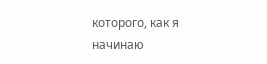которого, как я начинаю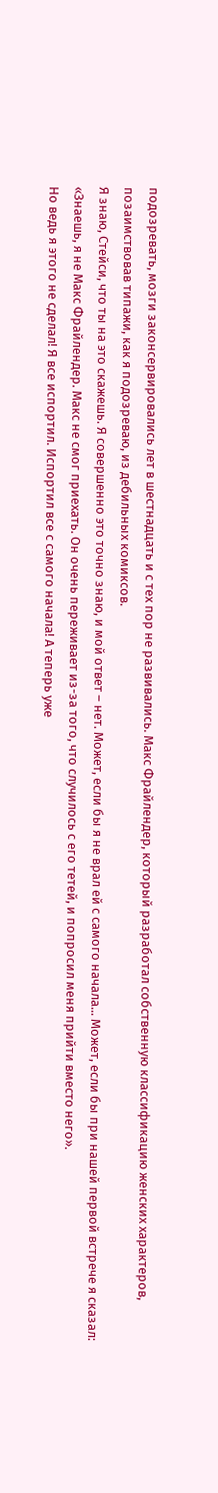подозревать, мозги законсервировались лет в шестнадцать и с тех пор не развивались. Макс Фрайлендер, который разработал собственную классификацию женских характеров, позаимствовав типажи, как я подозреваю, из дебильных комиксов.
Я знаю, Стейси, что ты на это скажешь. Я совершенно это точно знаю, и мой ответ – нет. Может, если бы я не врал ей с самого начала... Может, если бы при нашей первой встрече я сказал: «Знаешь, я не Макс Фрайлендер. Макс не смог приехать. Он очень переживает из-за того, что случилось с его тетей, и попросил меня прийти вместо него».
Но ведь я этого не сделал! Я все испортил. Испортил все с самого начала! А теперь уже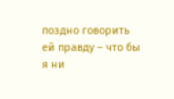поздно говорить ей правду – что бы я ни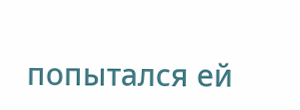попытался ей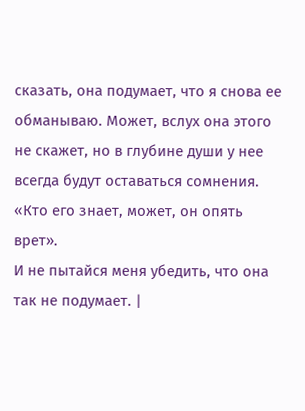сказать, она подумает, что я снова ее обманываю. Может, вслух она этого не скажет, но в глубине души у нее всегда будут оставаться сомнения. «Кто его знает, может, он опять врет».
И не пытайся меня убедить, что она так не подумает. |